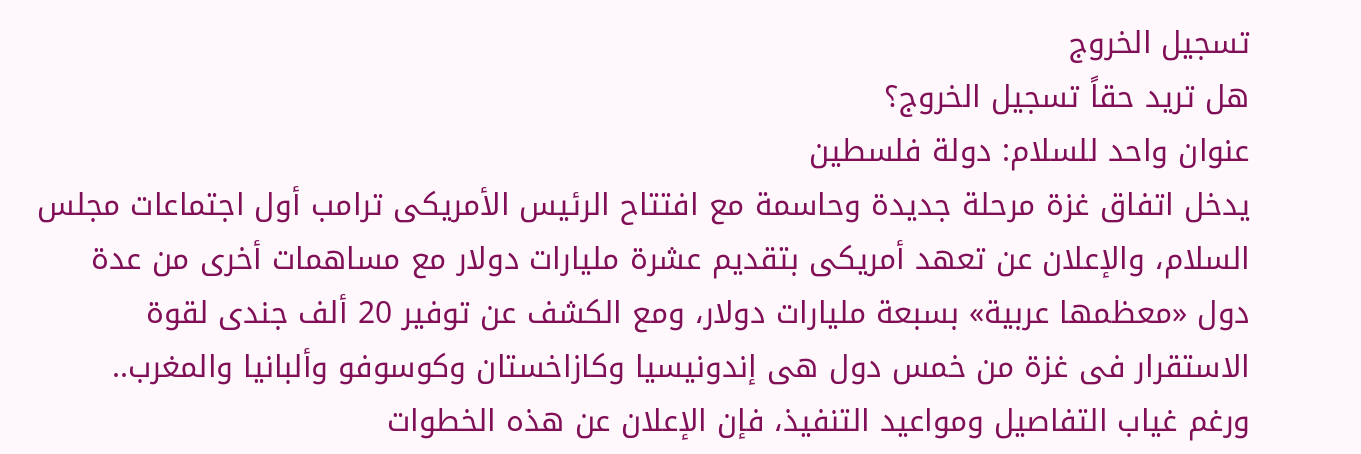تسجيل الخروج
هل تريد حقاً تسجيل الخروج؟
عنوان واحد للسلام: دولة فلسطين
يدخل اتفاق غزة مرحلة جديدة وحاسمة مع افتتاح الرئيس الأمريكى ترامب أول اجتماعات مجلس السلام، والإعلان عن تعهد أمريكى بتقديم عشرة مليارات دولار مع مساهمات أخرى من عدة دول «معظمها عربية» بسبعة مليارات دولار، ومع الكشف عن توفير 20 ألف جندى لقوة الاستقرار فى غزة من خمس دول هى إندونيسيا وكازاخستان وكوسوفو وألبانيا والمغرب..
ورغم غياب التفاصيل ومواعيد التنفيذ، فإن الإعلان عن هذه الخطوات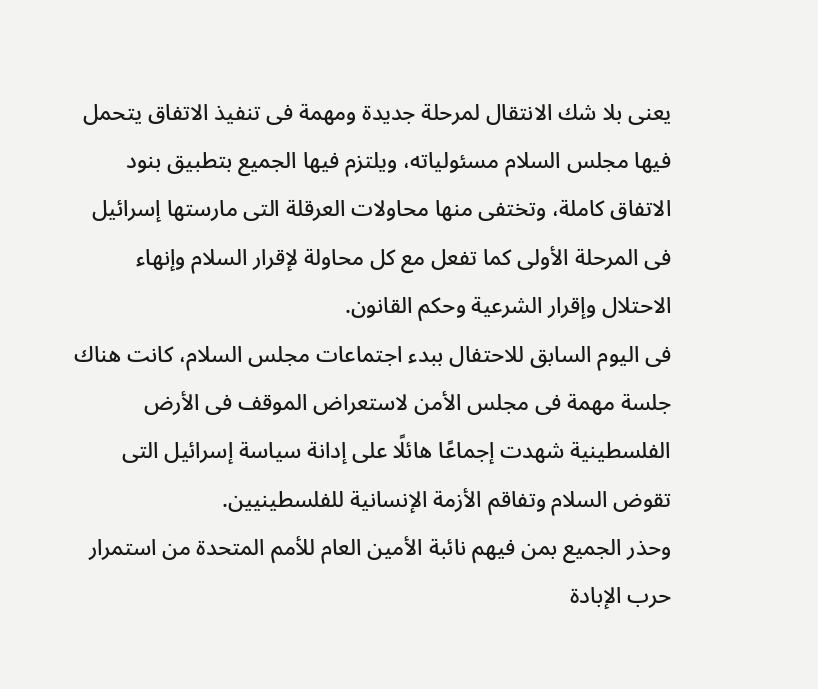يعنى بلا شك الانتقال لمرحلة جديدة ومهمة فى تنفيذ الاتفاق يتحمل فيها مجلس السلام مسئولياته، ويلتزم فيها الجميع بتطبيق بنود الاتفاق كاملة، وتختفى منها محاولات العرقلة التى مارستها إسرائيل فى المرحلة الأولى كما تفعل مع كل محاولة لإقرار السلام وإنهاء الاحتلال وإقرار الشرعية وحكم القانون.
فى اليوم السابق للاحتفال ببدء اجتماعات مجلس السلام، كانت هناك جلسة مهمة فى مجلس الأمن لاستعراض الموقف فى الأرض الفلسطينية شهدت إجماعًا هائلًا على إدانة سياسة إسرائيل التى تقوض السلام وتفاقم الأزمة الإنسانية للفلسطينيين.
وحذر الجميع بمن فيهم نائبة الأمين العام للأمم المتحدة من استمرار حرب الإبادة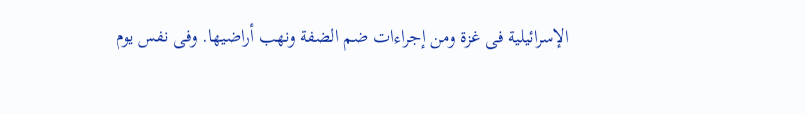الإسرائيلية فى غزة ومن إجراءات ضم الضفة ونهب أراضيها. وفى نفس يوم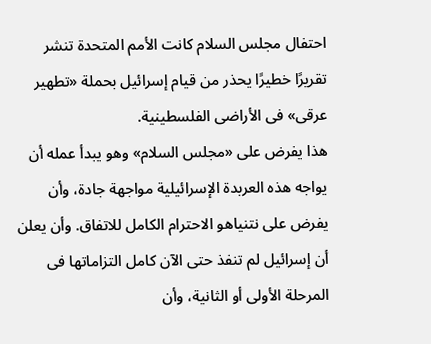احتفال مجلس السلام كانت الأمم المتحدة تنشر تقريرًا خطيرًا يحذر من قيام إسرائيل بحملة «تطهير عرقى» فى الأراضى الفلسطينية.
هذا يفرض على «مجلس السلام» وهو يبدأ عمله أن يواجه هذه العربدة الإسرائيلية مواجهة جادة، وأن يفرض على نتنياهو الاحترام الكامل للاتفاق. وأن يعلن أن إسرائيل لم تنفذ حتى الآن كامل التزاماتها فى المرحلة الأولى أو الثانية، وأن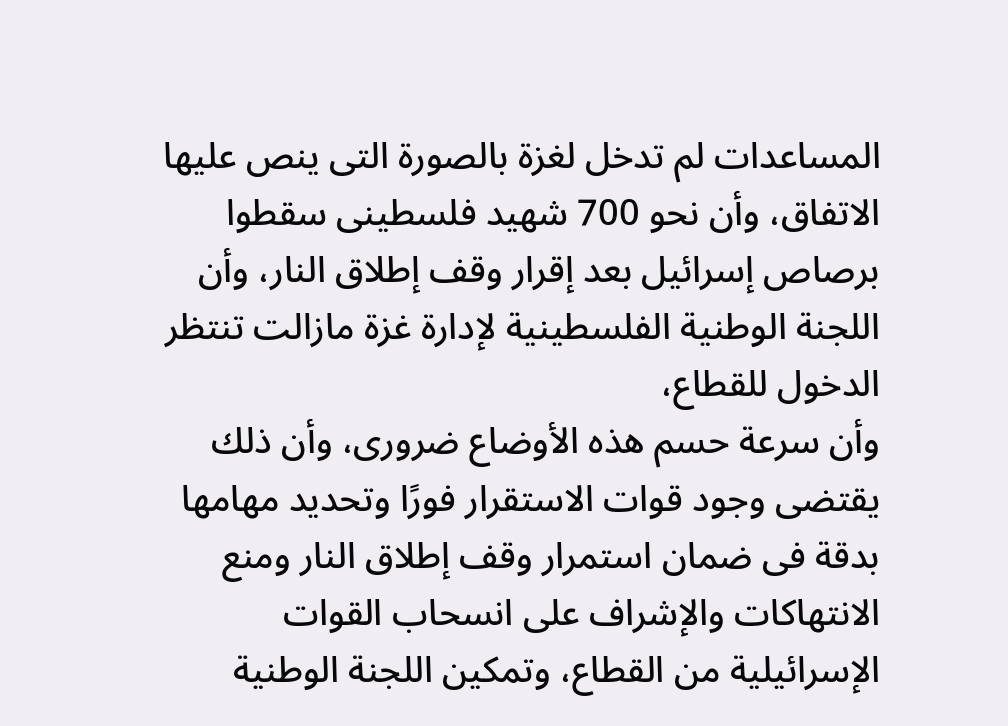المساعدات لم تدخل لغزة بالصورة التى ينص عليها الاتفاق، وأن نحو 700 شهيد فلسطينى سقطوا برصاص إسرائيل بعد إقرار وقف إطلاق النار، وأن اللجنة الوطنية الفلسطينية لإدارة غزة مازالت تنتظر الدخول للقطاع،
وأن سرعة حسم هذه الأوضاع ضرورى، وأن ذلك يقتضى وجود قوات الاستقرار فورًا وتحديد مهامها بدقة فى ضمان استمرار وقف إطلاق النار ومنع الانتهاكات والإشراف على انسحاب القوات الإسرائيلية من القطاع، وتمكين اللجنة الوطنية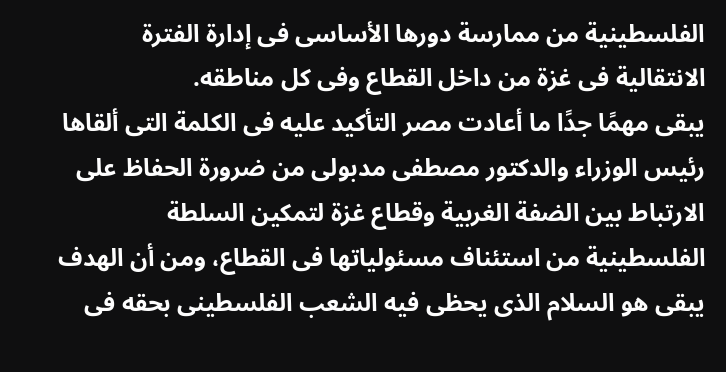الفلسطينية من ممارسة دورها الأساسى فى إدارة الفترة الانتقالية فى غزة من داخل القطاع وفى كل مناطقه.
يبقى مهمًا جدًا ما أعادت مصر التأكيد عليه فى الكلمة التى ألقاها رئيس الوزراء والدكتور مصطفى مدبولى من ضرورة الحفاظ على الارتباط بين الضفة الغربية وقطاع غزة لتمكين السلطة الفلسطينية من استئناف مسئولياتها فى القطاع، ومن أن الهدف يبقى هو السلام الذى يحظى فيه الشعب الفلسطينى بحقه فى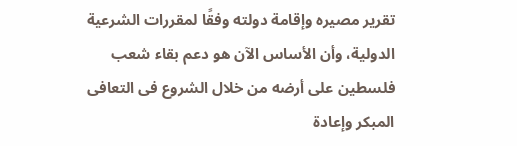تقرير مصيره وإقامة دولته وفقًا لمقررات الشرعية الدولية، وأن الأساس الآن هو دعم بقاء شعب فلسطين على أرضه من خلال الشروع فى التعافى المبكر وإعادة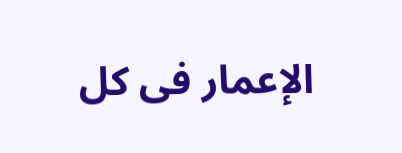الإعمار فى كل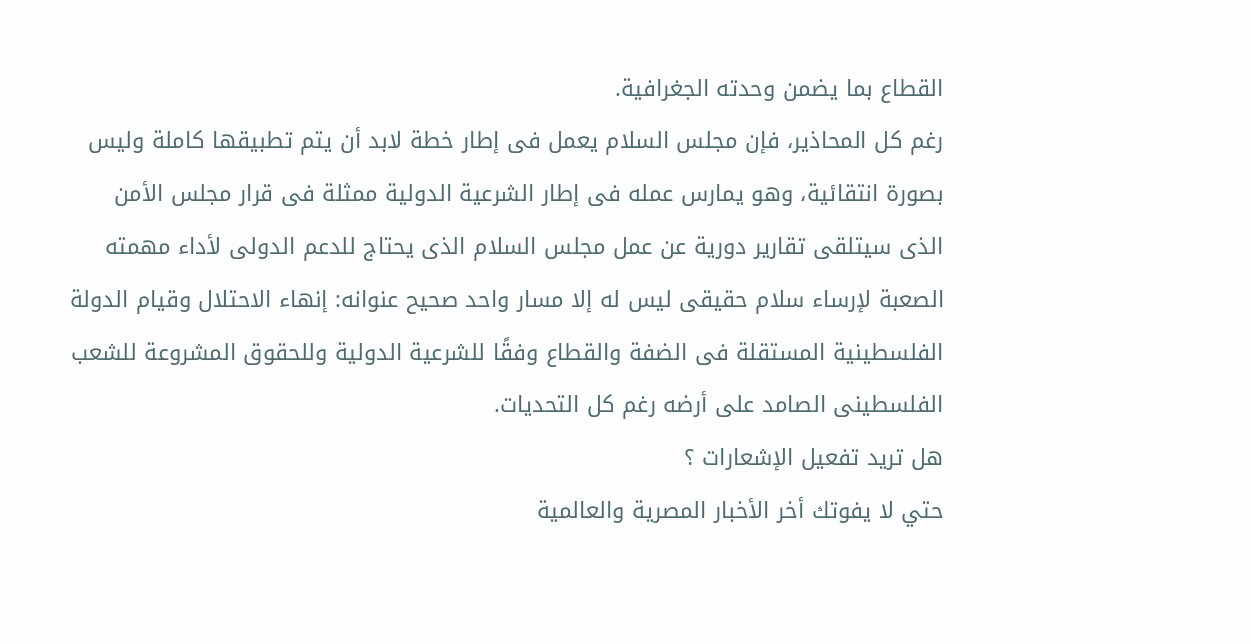القطاع بما يضمن وحدته الجغرافية.
رغم كل المحاذير، فإن مجلس السلام يعمل فى إطار خطة لابد أن يتم تطبيقها كاملة وليس بصورة انتقائية، وهو يمارس عمله فى إطار الشرعية الدولية ممثلة فى قرار مجلس الأمن الذى سيتلقى تقارير دورية عن عمل مجلس السلام الذى يحتاج للدعم الدولى لأداء مهمته الصعبة لإرساء سلام حقيقى ليس له إلا مسار واحد صحيح عنوانه: إنهاء الاحتلال وقيام الدولة الفلسطينية المستقلة فى الضفة والقطاع وفقًا للشرعية الدولية وللحقوق المشروعة للشعب الفلسطينى الصامد على أرضه رغم كل التحديات.
هل تريد تفعيل الإشعارات ؟
حتي لا يفوتك أخر الأخبار المصرية والعالمية